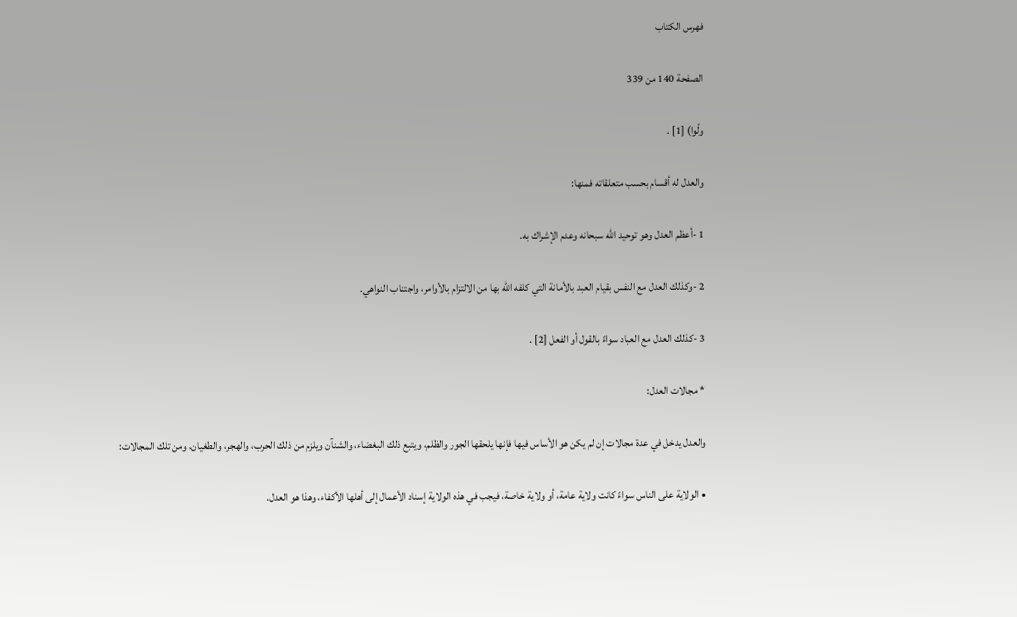فهرس الكتاب

الصفحة 140 من 339

ولّوا) [1] .

والعدل له أقسام بحسب متعلقاته فمنها:

1 -أعظم العدل وهو توحيد الله سبحانه وعدم الإشراك به.

2 -وكذلك العدل مع النفس بقيام العبد بالأمانة التي كلفه الله بها من الالتزام بالأوامر، واجتناب النواهي.

3 -كذلك العدل مع العباد سواءً بالقول أو الفعل [2] .

* مجالات العدل:

والعدل يدخل في عدة مجالات إن لم يكن هو الأساس فيها فإنها يلحقها الجور والظلم، ويتبع ذلك البغضاء، والشنآن ويلزم من ذلك الحرب، والهجر، والطغيان، ومن تلك المجالات:

• الولاية على الناس سواءً كانت ولاية عامة، أو ولاية خاصة، فيجب في هذه الولاية إسناد الأعمال إلى أهلها الأكفاء، وهذا هو العدل.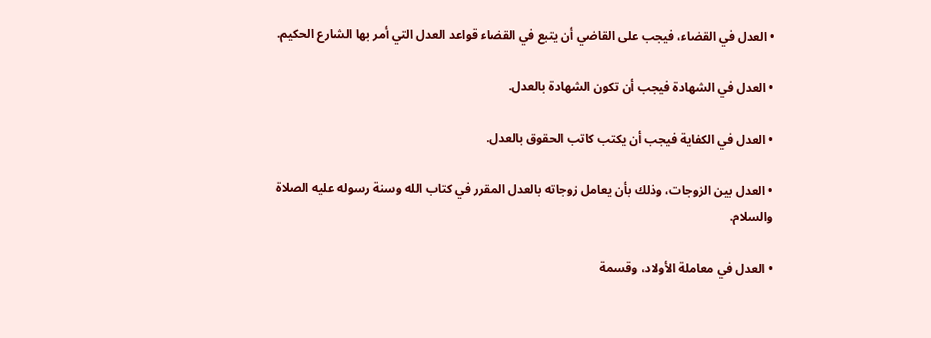• العدل في القضاء، فيجب على القاضي أن يتبع في القضاء قواعد العدل التي أمر بها الشارع الحكيم.

• العدل في الشهادة فيجب أن تكون الشهادة بالعدل.

• العدل في الكفاية فيجب أن يكتب كاتب الحقوق بالعدل.

• العدل بين الزوجات، وذلك بأن يعامل زوجاته بالعدل المقرر في كتاب الله وسنة رسوله عليه الصلاة والسلام.

• العدل في معاملة الأولاد، وقسمة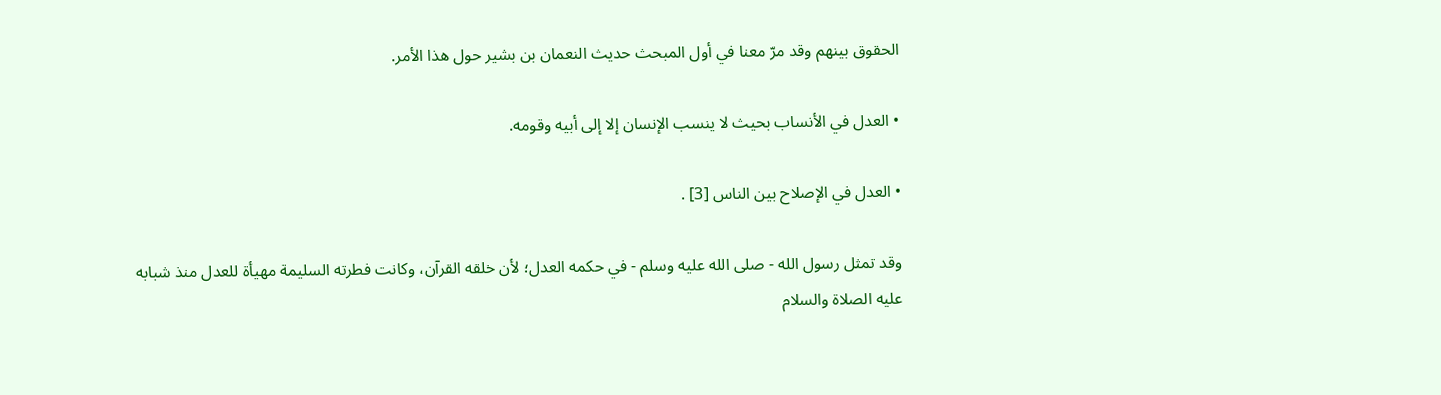الحقوق بينهم وقد مرّ معنا في أول المبحث حديث النعمان بن بشير حول هذا الأمر.

• العدل في الأنساب بحيث لا ينسب الإنسان إلا إلى أبيه وقومه.

• العدل في الإصلاح بين الناس [3] .

وقد تمثل رسول الله - صلى الله عليه وسلم - في حكمه العدل؛ لأن خلقه القرآن، وكانت فطرته السليمة مهيأة للعدل منذ شبابه عليه الصلاة والسلام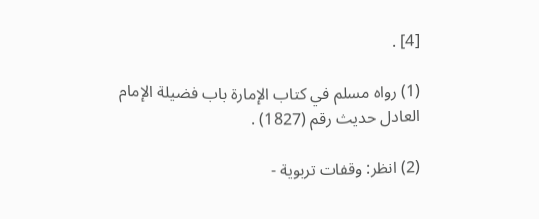[4] .

(1) رواه مسلم في كتاب الإمارة باب فضيلة الإمام العادل حديث رقم (1827) .

(2) انظر: وقفات تربوية -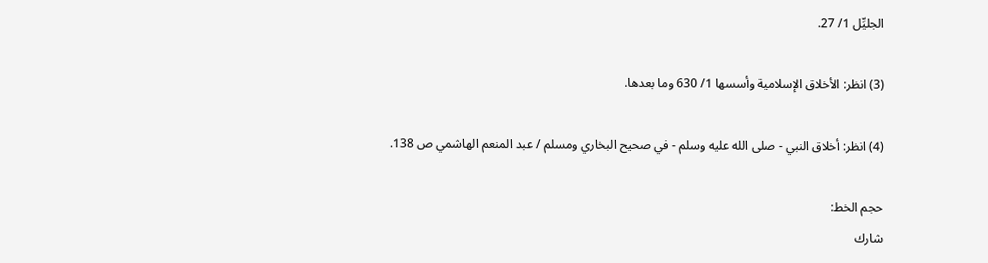الجليِّل 1/ 27.

(3) انظر: الأخلاق الإسلامية وأسسها 1/ 630 وما بعدها.

(4) انظر: أخلاق النبي - صلى الله عليه وسلم - في صحيح البخاري ومسلم / عبد المنعم الهاشمي ص 138.

حجم الخط:
شارك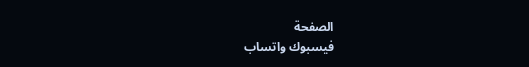الصفحة
فيسبوك واتساب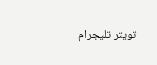تويتر تليجرام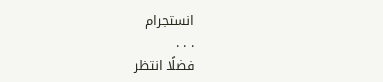انستجرام
. . .
فضلًا انتظر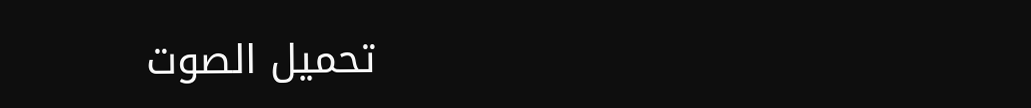تحميل الصوت